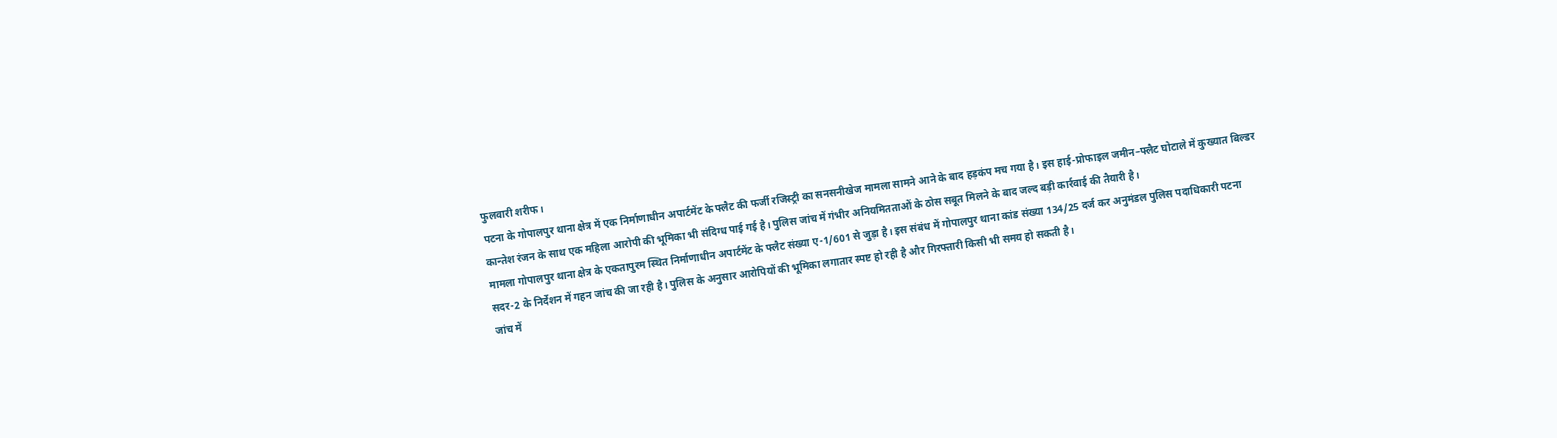फुलवारी शरीफ।
पटना के गोपालपुर थाना क्षेत्र में एक निर्माणाधीन अपार्टमेंट के फ्लैट की फर्जी रजिस्ट्री का सनसनीखेज मामला सामने आने के बाद हड़कंप मच गया है। इस हाई-प्रोफाइल जमीन–फ्लैट घोटाले में कुख्यात बिल्डर कान्तेश रंजन के साथ एक महिला आरोपी की भूमिका भी संदिग्ध पाई गई है। पुलिस जांच में गंभीर अनियमितताओं के ठोस सबूत मिलने के बाद जल्द बड़ी कार्रवाई की तैयारी है।
मामला गोपालपुर थाना क्षेत्र के एकतापुरम स्थित निर्माणाधीन अपार्टमेंट के फ्लैट संख्या ए-1/601 से जुड़ा है। इस संबंध में गोपालपुर थाना कांड संख्या 134/25 दर्ज कर अनुमंडल पुलिस पदाधिकारी पटना सदर-2 के निर्देशन में गहन जांच की जा रही है। पुलिस के अनुसार आरोपियों की भूमिका लगातार स्पष्ट हो रही है और गिरफ्तारी किसी भी समय हो सकती है।
जांच में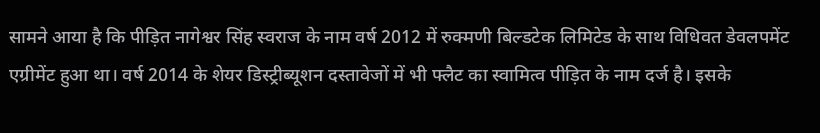सामने आया है कि पीड़ित नागेश्वर सिंह स्वराज के नाम वर्ष 2012 में रुक्मणी बिल्डटेक लिमिटेड के साथ विधिवत डेवलपमेंट एग्रीमेंट हुआ था। वर्ष 2014 के शेयर डिस्ट्रीब्यूशन दस्तावेजों में भी फ्लैट का स्वामित्व पीड़ित के नाम दर्ज है। इसके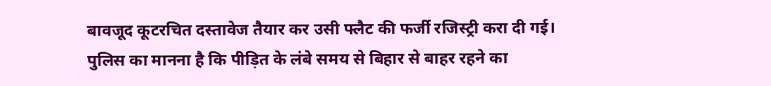बावजूद कूटरचित दस्तावेज तैयार कर उसी फ्लैट की फर्जी रजिस्ट्री करा दी गई।
पुलिस का मानना है कि पीड़ित के लंबे समय से बिहार से बाहर रहने का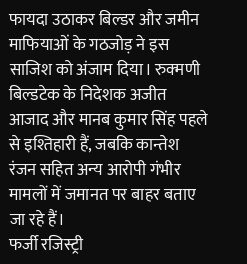फायदा उठाकर बिल्डर और जमीन माफियाओं के गठजोड़ ने इस साजिश को अंजाम दिया। रुक्मणी बिल्डटेक के निदेशक अजीत आजाद और मानब कुमार सिंह पहले से इश्तिहारी हैं, जबकि कान्तेश रंजन सहित अन्य आरोपी गंभीर मामलों में जमानत पर बाहर बताए जा रहे हैं।
फर्जी रजिस्ट्री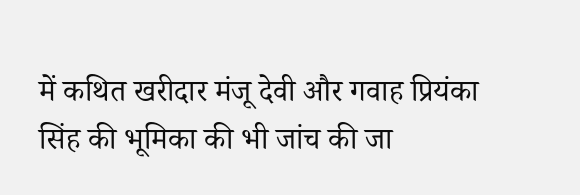में कथित खरीदार मंजू देवी और गवाह प्रियंका सिंह की भूमिका की भी जांच की जा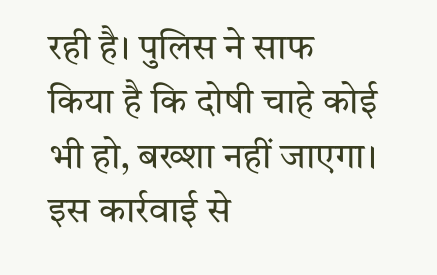रही है। पुलिस ने साफ किया है कि दोषी चाहे कोई भी हो, बख्शा नहीं जाएगा। इस कार्रवाई से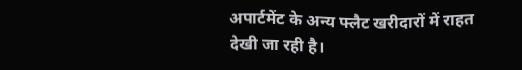अपार्टमेंट के अन्य फ्लैट खरीदारों में राहत देखी जा रही है।